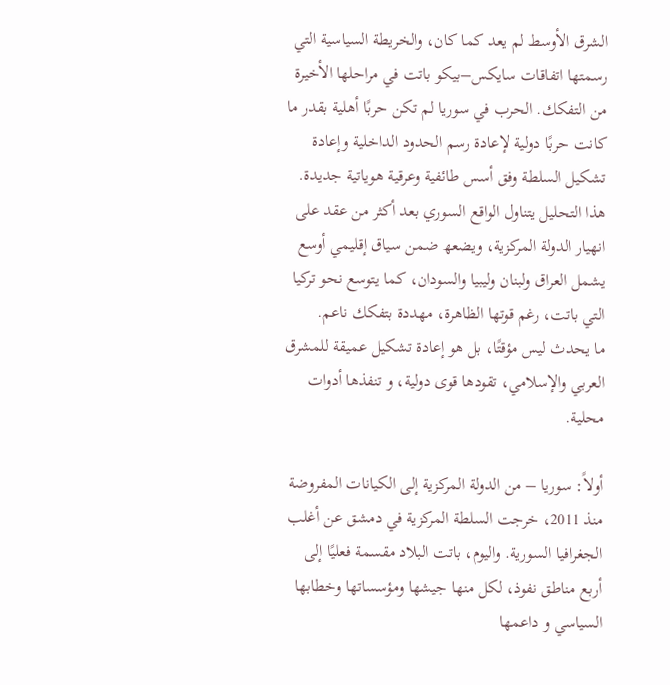الشرق الأوسط لم یعد كما كان، والخریطة السیاسیة التي رسمتھا اتفاقات سایكس–بیكو باتت في مراحلھا الأخیرة من التفكك. الحرب في سوریا لم تكن حربًا أھلیة بقدر ما كانت حربًا دولیة لإعادة رسم الحدود الداخلیة وإعادة تشكیل السلطة وفق أسس طائفیة وعرقیة ھویاتیة جدیدة.
ھذا التحلیل یتناول الواقع السوري بعد أكثر من عقد على انھیار الدولة المركزیة، ویضعھ ضمن سیاق إقلیمي أوسع یشمل العراق ولبنان ولیبیا والسودان، كما یتوسع نحو تركیا التي باتت، رغم قوتھا الظاھرة، مھددة بتفكك ناعم.
ما یحدث لیس مؤقتًا، بل ھو إعادة تشكیل عمیقة للمشرق العربي والإسلامي، تقودھا قوى دولیة، و تنفذھا أدوات محلیة.

أولاً: سوریا – من الدولة المركزیة إلى الكیانات المفروضة
منذ 2011، خرجت السلطة المركزیة في دمشق عن أغلب الجغرافیا السوریة. والیوم، باتت البلاد مقسمة فعلیًا إلى أربع مناطق نفوذ، لكل منھا جیشھا ومؤسساتھا وخطابھا السیاسي و داعمھا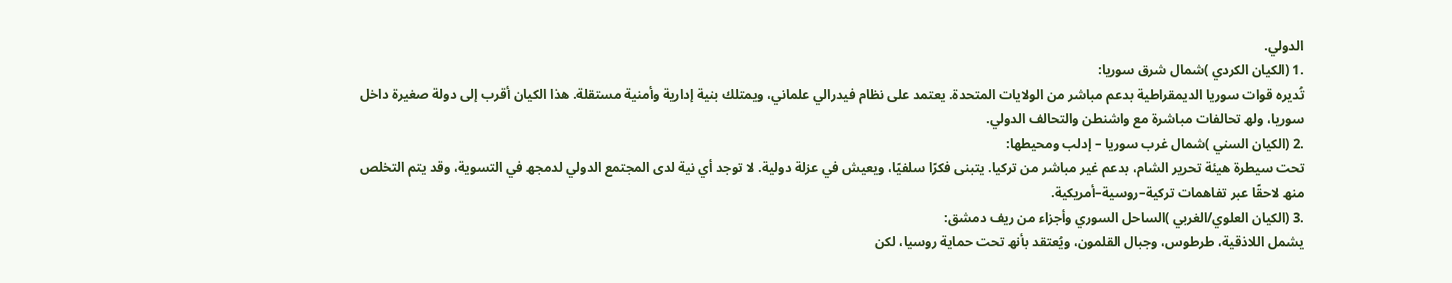الدولي.
.1 (الكیان الكردي )شمال شرق سوریا:
تُدیره قوات سوریا الدیمقراطیة بدعم مباشر من الولایات المتحدة. یعتمد على نظام فیدرالي علماني، ویمتلك بنیة إداریة وأمنیة مستقلة. ھذا الكیان أقرب إلى دولة صغیرة داخل سوریا، ولھ تحالفات مباشرة مع واشنطن والتحالف الدولي.
.2 (الكیان السني )شمال غرب سوریا – إدلب ومحیطھا:
تحت سیطرة ھیئة تحریر الشام، بدعم غیر مباشر من تركیا. یتبنى فكرًا سلفیًا، ویعیش في عزلة دولیة. لا توجد أي نیة لدى المجتمع الدولي لدمجھ في التسویة، وقد یتم التخلص منھ لاحقًا عبر تفاھمات تركیة–روسیة–أمریكیة.
.3 (الكیان العلوي/الغربي )الساحل السوري وأجزاء من ریف دمشق:
یشمل اللاذقیة، طرطوس، وجبال القلمون، ویُعتقد بأنھ تحت حمایة روسیا، لكن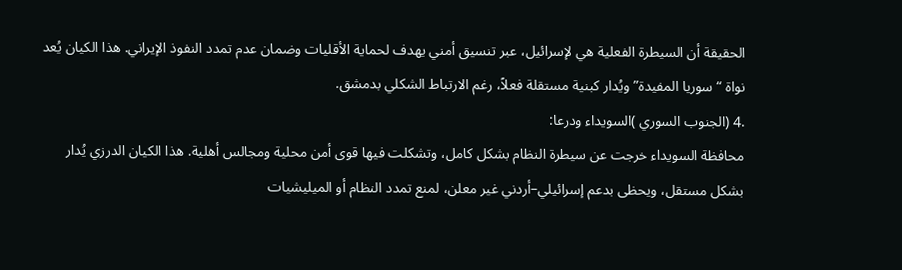الحقیقة أن السیطرة الفعلیة ھي لإسرائیل، عبر تنسیق أمني یھدف لحمایة الأقلیات وضمان عدم تمدد النفوذ الإیراني. ھذا الكیان یُعد نواة “سوریا المفیدة” ویُدار كبنیة مستقلة فعلاً، رغم الارتباط الشكلي بدمشق.
.4 (الجنوب السوري )السویداء ودرعا:
محافظة السویداء خرجت عن سیطرة النظام بشكل كامل، وتشكلت فیھا قوى أمن محلیة ومجالس أھلیة. ھذا الكیان الدرزي یُدار بشكل مستقل، ویحظى بدعم إسرائیلي–أردني غیر معلن، لمنع تمدد النظام أو المیلیشیات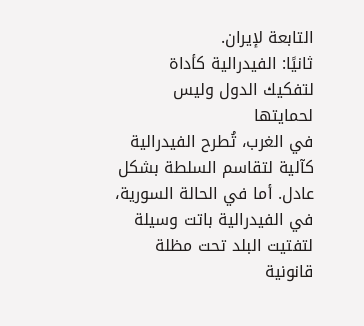التابعة لإیران.
ثانیًا: الفیدرالیة كأداة لتفكیك الدول ولیس لحمایتھا
في الغرب، تُطرح الفیدرالیة كآلیة لتقاسم السلطة بشكل عادل. أما في الحالة السوریة، في الفیدرالیة باتت وسیلة لتفتیت البلد تحت مظلة قانونیة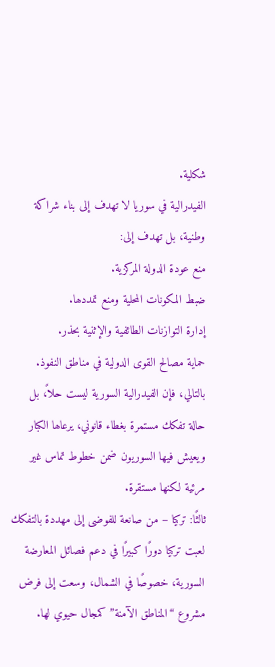شكلیة.
الفیدرالیة في سوریا لا تھدف إلى بناء شراكة وطنیة، بل تھدف إلى:
منع عودة الدولة المركزیة.
ضبط المكونات المحلیة ومنع تمددھا.
إدارة التوازنات الطائفیة والإثنیة بحذر.
حمایة مصالح القوى الدولیة في مناطق النفوذ.
بالتالي، فإن الفیدرالیة السوریة لیست حلاً، بل حالة تفكك مستمرة بغطاء قانوني، یرعاھا الكبار ویعیش فیھا السوریون ضمن خطوط تماس غیر مرئیة لكنھا مستقرة.
ثالثًا: تركیا – من صانعة للفوضى إلى مھددة بالتفكك
لعبت تركیا دورًا كبیرًا في دعم فصائل المعارضة السوریة، خصوصًا في الشمال، وسعت إلى فرض مشروع “المناطق الآمنة” كمجال حیوي لھا.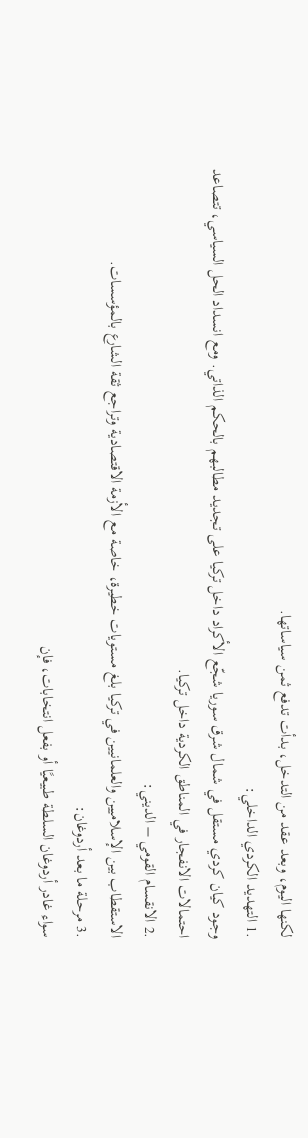لكنھا الیوم، وبعد عقد من التدخل، بدأت تدفع ثمن سیاساتھا.
.1 التھدید الكردي الداخلي:
وجود كیان كردي مستقل في شمال شرق سوریا شجّع الأكراد داخل تركیا على تجدید مطالبھم بالحكم الذاتي. ومع انسداد الحل السیاسي، تتصاعد احتمالات الانفجار في المناطق الكردیة داخل تركیا.
.2 الانقسام القومي – الدیني:
الاستقطاب بین الإسلامیین والعلمانیین في تركیا بلغ مستویات خطیرة، خاصة مع الأزمة الاقتصادیة وتراجع ثقة الشارع بالمؤسسات.
.3 مرحلة ما بعد أردوغان:
سواء غادر أردوغان السلطة طبیعیًا أو بفعل انتخابات، فإن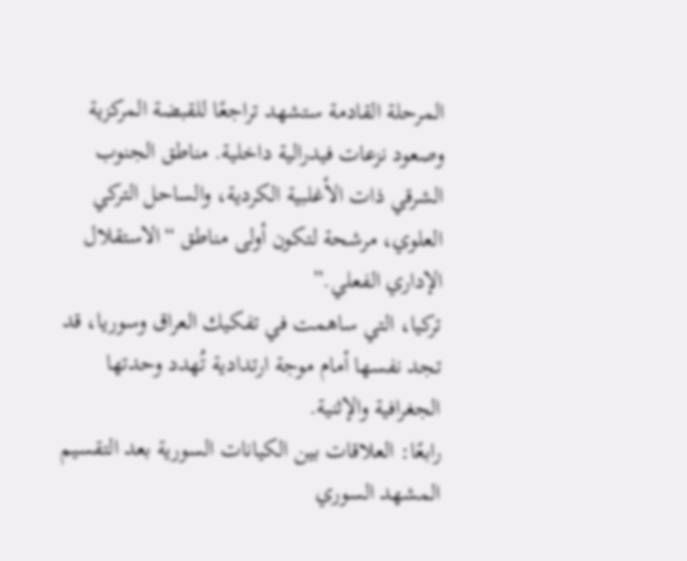المرحلة القادمة ستشھد تراجعًا للقبضة المركزیة وصعود نزعات فیدرالیة داخلیة. مناطق الجنوب الشرقي ذات الأغلبیة الكردیة، والساحل التركي العلوي، مرشحة لتكون أولى مناطق “الاستقلال الإداري الفعلي.”
تركیا، التي ساھمت في تفكیك العراق وسوریا، قد تجد نفسھا أمام موجة ارتدادیة تُھدد وحدتھا الجغرافیة والإثنیة.
رابعًا: العلاقات بین الكیانات السوریة بعد التقسیم
المشھد السوري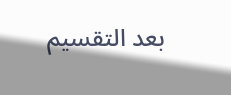بعد التقسیم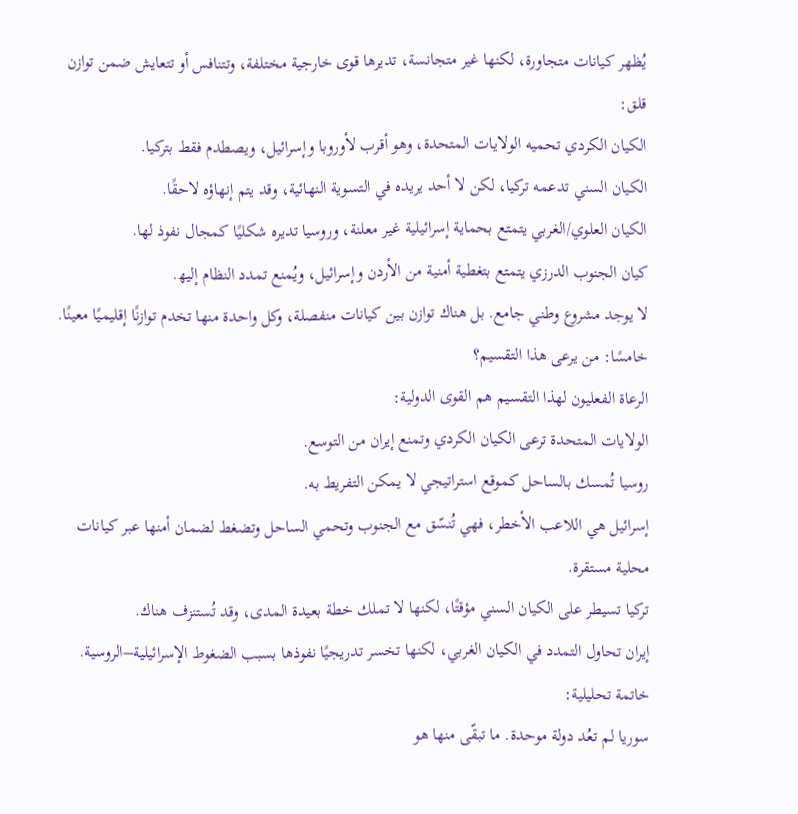یُظھر كیانات متجاورة، لكنھا غیر متجانسة، تدیرھا قوى خارجیة مختلفة، وتتنافس أو تتعایش ضمن توازن قلق:
الكیان الكردي تحميه الولایات المتحدة، وھو أقرب لأوروبا وإسرائیل، ویصطدم فقط بتركیا.
الكیان السني تدعمه تركیا، لكن لا أحد یریده في التسویة النھائیة، وقد یتم إنھاؤه لاحقًا.
الكیان العلوي/الغربي یتمتع بحمایة إسرائیلیة غیر معلنة، وروسیا تدیره شكلیًا كمجال نفوذ لھا.
كیان الجنوب الدرزي یتمتع بتغطیة أمنیة من الأردن وإسرائیل، ویُمنع تمدد النظام إلیھ.
لا یوجد مشروع وطني جامع. بل ھناك توازن بین كیانات منفصلة، وكل واحدة منھا تخدم توازنًا إقلیمیًا معینًا.
خامسًا: من یرعى ھذا التقسیم؟
الرعاة الفعلیون لھذا التقسیم ھم القوى الدولیة:
الولایات المتحدة ترعى الكیان الكردي وتمنع إیران من التوسع.
روسیا تُمسك بالساحل كموقع استراتیجي لا یمكن التفریط به.
إسرائیل ھي اللاعب الأخطر، فھي تُنسّق مع الجنوب وتحمي الساحل وتضغط لضمان أمنھا عبر كیانات محلیة مستقرة.
تركیا تسیطر على الكیان السني مؤقتًا، لكنھا لا تملك خطة بعیدة المدى، وقد تُستنزف ھناك.
إیران تحاول التمدد في الكیان الغربي، لكنھا تخسر تدریجیًا نفوذھا بسبب الضغوط الإسرائیلیة–الروسیة.
خاتمة تحلیلیة:
سوریا لم تعُد دولة موحدة. ما تبقّى منھا ھو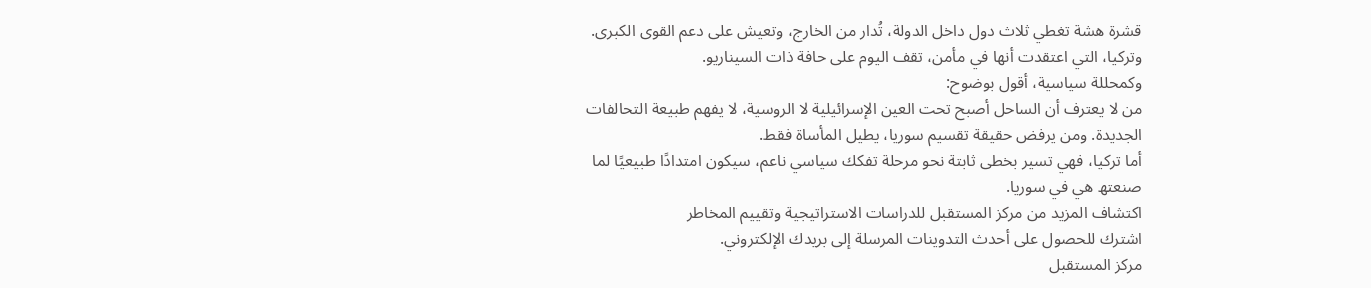قشرة ھشة تغطي ثلاث دول داخل الدولة، تُدار من الخارج، وتعیش على دعم القوى الكبرى. وتركیا، التي اعتقدت أنھا في مأمن، تقف الیوم على حافة ذات السیناریو.
وكمحللة سیاسیة، أقول بوضوح:
من لا یعترف أن الساحل أصبح تحت العین الإسرائیلیة لا الروسیة، لا یفھم طبیعة التحالفات الجدیدة. ومن یرفض حقیقة تقسیم سوریا، یطیل المأساة فقط.
أما تركیا، فھي تسیر بخطى ثابتة نحو مرحلة تفكك سیاسي ناعم، سیكون امتدادًا طبیعیًا لما صنعتھ ھي في سوریا.
اكتشاف المزيد من مركز المستقبل للدراسات الاستراتيجية وتقييم المخاطر
اشترك للحصول على أحدث التدوينات المرسلة إلى بريدك الإلكتروني.
مركز المستقبل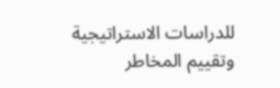للدراسات الاستراتيجية وتقييم المخاطر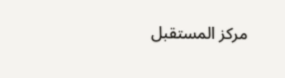مركز المستقبل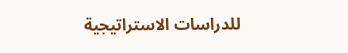للدراسات الاستراتيجية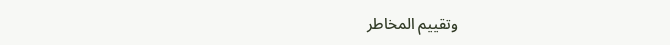وتقييم المخاطر